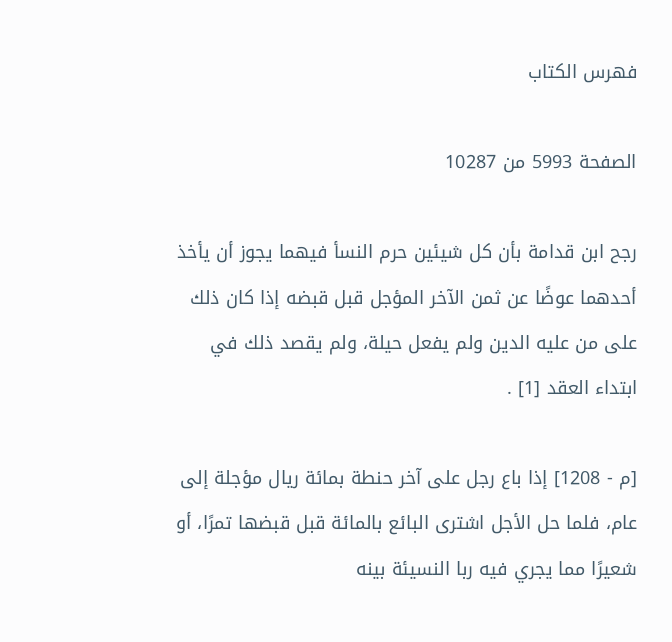فهرس الكتاب

الصفحة 5993 من 10287

رجح ابن قدامة بأن كل شيئين حرم النسأ فيهما يجوز أن يأخذ أحدهما عوضًا عن ثمن الآخر المؤجل قبل قبضه إذا كان ذلك على من عليه الدين ولم يفعل حيلة، ولم يقصد ذلك في ابتداء العقد [1] .

[م - 1208] إذا باع رجل على آخر حنطة بمائة ريال مؤجلة إلى عام، فلما حل الأجل اشترى البائع بالمائة قبل قبضها تمرًا، أو شعيرًا مما يجري فيه ربا النسيئة بينه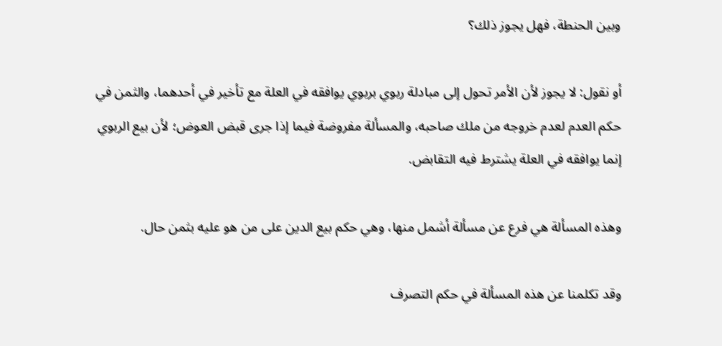وبين الحنطة، فهل يجوز ذلك؟

أو نقول: لا يجوز لأن الأمر تحول إلى مبادلة ربوي بربوي يوافقه في العلة مع تأخير في أحدهما، والثمن في حكم العدم لعدم خروجه من ملك صاحبه، والمسألة مفروضة فيما إذا جرى قبض العوض؛ لأن بيع الربوي إنما يوافقه في العلة يشترط فيه التقابض.

وهذه المسألة هي فرع عن مسألة أشمل منها، وهي حكم بيع الدين على من هو عليه بثمن حال.

وقد تكلمنا عن هذه المسألة في حكم التصرف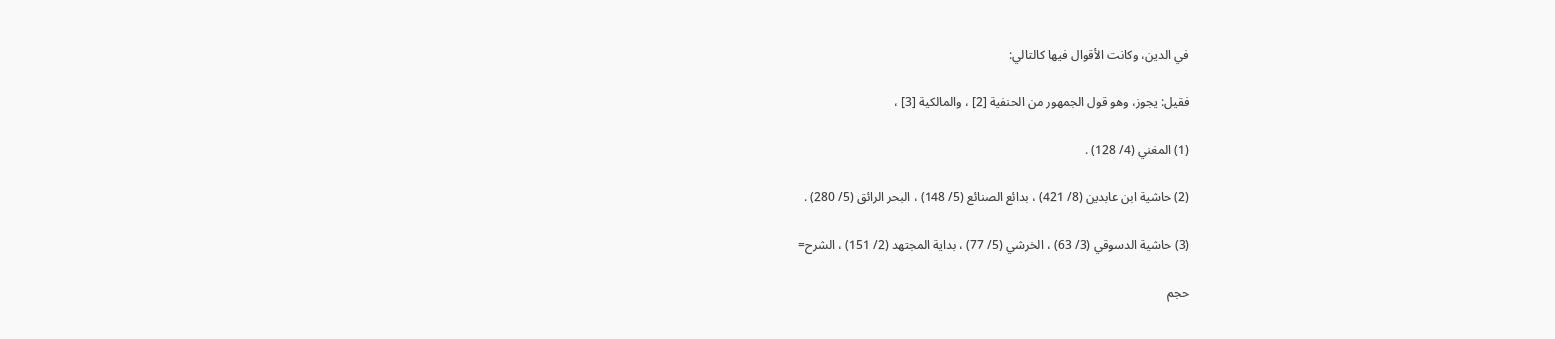في الدين، وكانت الأقوال فيها كالتالي:

فقيل: يجوز، وهو قول الجمهور من الحنفية [2] ، والمالكية [3] ،

(1) المغني (4/ 128) .

(2) حاشية ابن عابدين (8/ 421) ، بدائع الصنائع (5/ 148) ، البحر الرائق (5/ 280) .

(3) حاشية الدسوقي (3/ 63) ، الخرشي (5/ 77) ، بداية المجتهد (2/ 151) ، الشرح=

حجم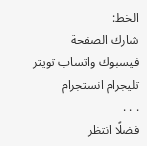الخط:
شارك الصفحة
فيسبوك واتساب تويتر تليجرام انستجرام
. . .
فضلًا انتظر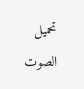تحميل الصوت